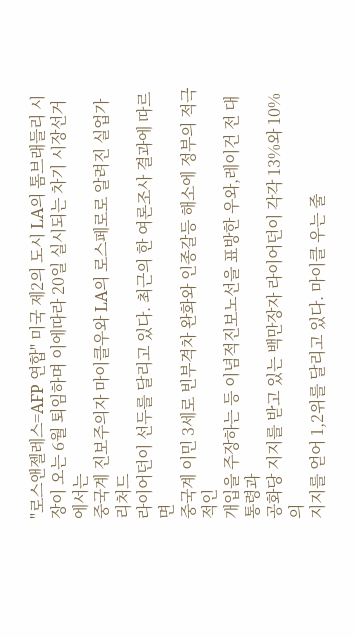"로스앤젤레스=AFP 연합" 미국 제2의 도시 LA의 톰브래들리 시
장이 오는 6월 퇴임하며 이에따라 20일 실시되는 차기 시장선거에서는
중국계 진보주의자 마이클우와 LA의 로스페로로 알려진 실업가 리처드
라이어던이 선두를 달리고 있다. 최근의 한 여론조사 결과에 따르면
중국계 이민 3세로 빈부격차 완화와 인종갈등 해소에 정부의 적극적인
개입을 주장하는 등 이념적진보노선을 표방한 우와,레이건 전 대통령과
공화당 지지를 받고 있는 백만장자 라이어던이 각각 13%와 10%의
지지를 얻어 1,2위를 달리고 있다. 마이클 우는 줄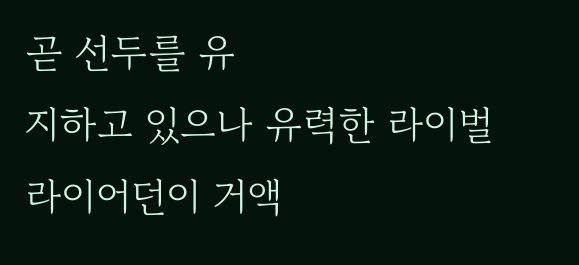곧 선두를 유
지하고 있으나 유력한 라이벌 라이어던이 거액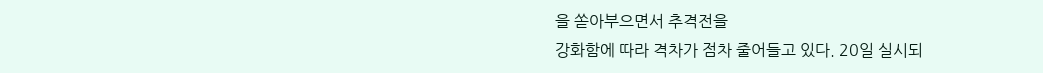을 쏟아부으면서 추격전을
강화함에 따라 격차가 점차 줄어들고 있다. 20일 실시되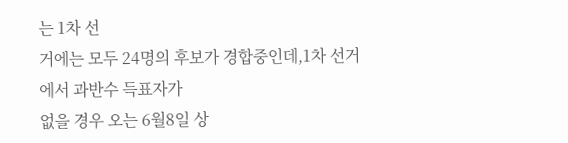는 1차 선
거에는 모두 24명의 후보가 경합중인데,1차 선거에서 과반수 득표자가
없을 경우 오는 6월8일 상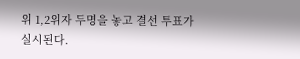위 1,2위자 두명을 놓고 결선 투표가
실시된다.